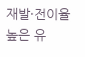재발·전이율 높은 유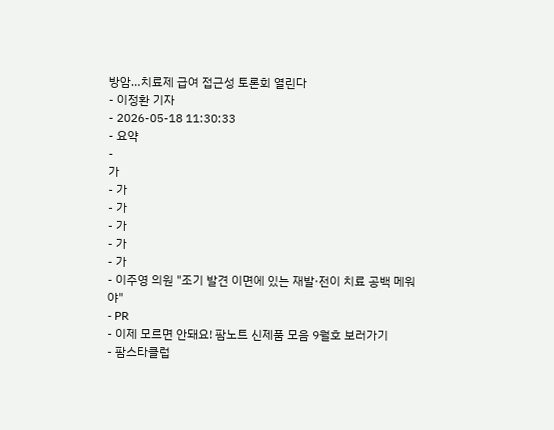방암…치료제 급여 접근성 토론회 열린다
- 이정환 기자
- 2026-05-18 11:30:33
- 요약
-
가
- 가
- 가
- 가
- 가
- 가
- 이주영 의원 "조기 발견 이면에 있는 재발·전이 치료 공백 메워야"
- PR
- 이제 모르면 안돼요! 팜노트 신제품 모음 9월호 보러가기
- 팜스타클럽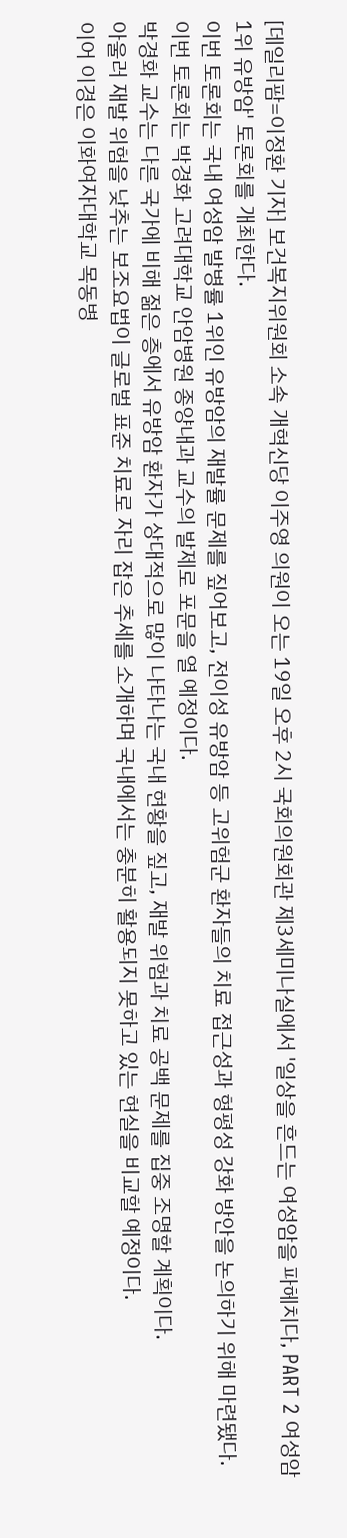[데일리팜=이정환 기자] 보건복지위원회 소속 개혁신당 이주영 의원이 오는 19일 오후 2시 국회의원회관 제3세미나실에서 '일상을 흔드는 여성암을 파헤치다, PART 2 여성암 1위 유방암' 토론회를 개최한다.
이번 토론회는 국내 여성암 발병률 1위인 유방암의 재발률 문제를 짚어보고, 전이성 유방암 등 고위험군 환자들의 치료 접근성과 형평성 강화 방안을 논의하기 위해 마련됐다.
이번 토론회는 박경화 고려대학교 안암병원 종양내과 교수의 발제로 포문을 열 예정이다.
박경화 교수는 다른 국가에 비해 젊은 층에서 유방암 환자가 상대적으로 많이 나타나는 국내 현황을 짚고, 재발 위험과 치료 공백 문제를 집중 조명할 계획이다.
아울러 재발 위험을 낮추는 보조요법이 글로벌 표준 치료로 자리 잡은 추세를 소개하며 국내에서는 충분히 활용되지 못하고 있는 현실을 비교할 예정이다.
이어 이경은 이화여자대학교 목동병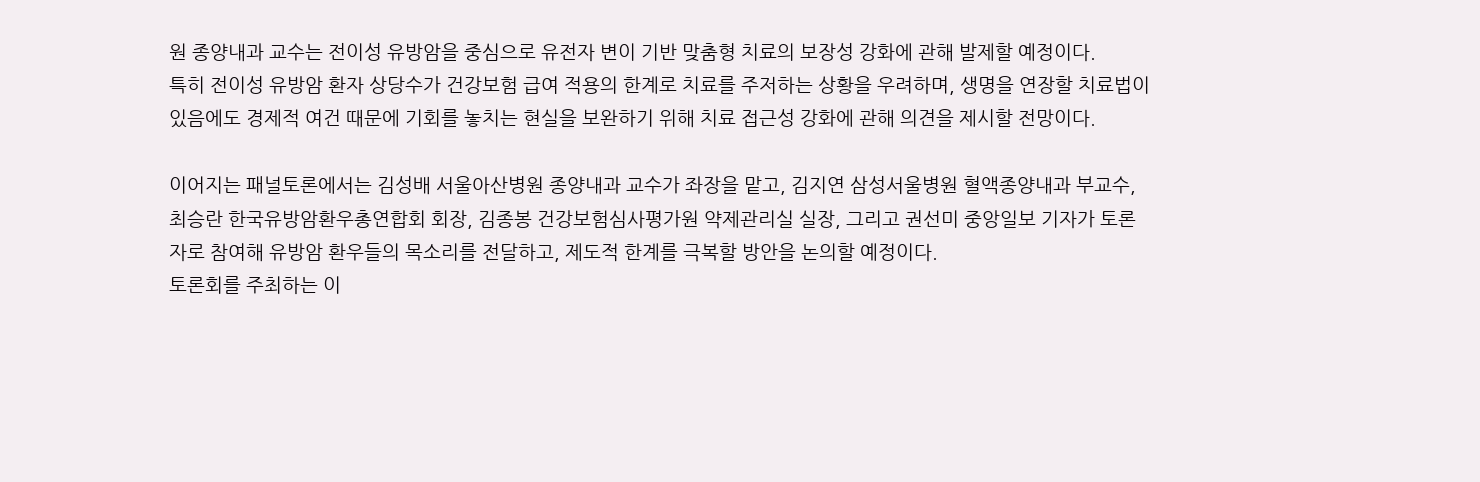원 종양내과 교수는 전이성 유방암을 중심으로 유전자 변이 기반 맞춤형 치료의 보장성 강화에 관해 발제할 예정이다.
특히 전이성 유방암 환자 상당수가 건강보험 급여 적용의 한계로 치료를 주저하는 상황을 우려하며, 생명을 연장할 치료법이 있음에도 경제적 여건 때문에 기회를 놓치는 현실을 보완하기 위해 치료 접근성 강화에 관해 의견을 제시할 전망이다.

이어지는 패널토론에서는 김성배 서울아산병원 종양내과 교수가 좌장을 맡고, 김지연 삼성서울병원 혈액종양내과 부교수, 최승란 한국유방암환우총연합회 회장, 김종봉 건강보험심사평가원 약제관리실 실장, 그리고 권선미 중앙일보 기자가 토론자로 참여해 유방암 환우들의 목소리를 전달하고, 제도적 한계를 극복할 방안을 논의할 예정이다.
토론회를 주최하는 이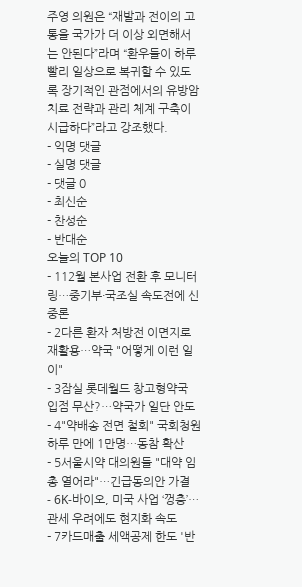주영 의원은 “재발과 전이의 고통을 국가가 더 이상 외면해서는 안된다”라며 “환우들이 하루빨리 일상으로 복귀할 수 있도록 장기적인 관점에서의 유방암 치료 전략과 관리 체계 구축이 시급하다”라고 강조했다.
- 익명 댓글
- 실명 댓글
- 댓글 0
- 최신순
- 찬성순
- 반대순
오늘의 TOP 10
- 112월 본사업 전환 후 모니터링…중기부·국조실 속도전에 신중론
- 2다른 환자 처방전 이면지로 재활용…약국 "어떻게 이런 일이"
- 3잠실 롯데월드 창고형약국 입점 무산?…약국가 일단 안도
- 4"약배송 전면 철회" 국회청원 하루 만에 1만명…동참 확산
- 5서울시약 대의원들 "대약 임총 열어라"…긴급동의안 가결
- 6K-바이오, 미국 사업 ‘껑충’…관세 우려에도 현지화 속도
- 7카드매출 세액공제 한도 '반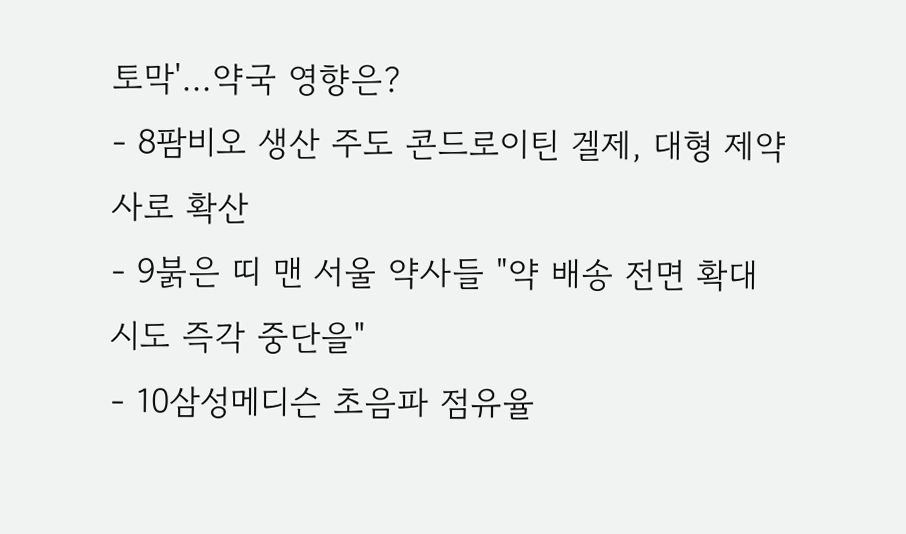토막'…약국 영향은?
- 8팜비오 생산 주도 콘드로이틴 겔제, 대형 제약사로 확산
- 9붉은 띠 맨 서울 약사들 "약 배송 전면 확대 시도 즉각 중단을"
- 10삼성메디슨 초음파 점유율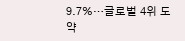9.7%…글로벌 4위 도약